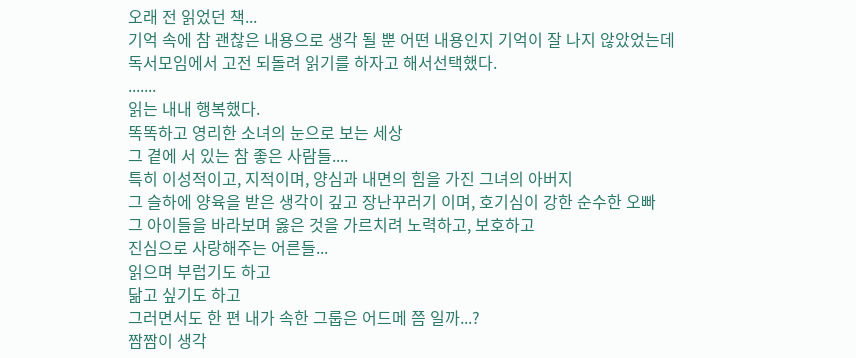오래 전 읽었던 책...
기억 속에 참 괜찮은 내용으로 생각 될 뿐 어떤 내용인지 기억이 잘 나지 않았었는데
독서모임에서 고전 되돌려 읽기를 하자고 해서선택했다.
.......
읽는 내내 행복했다.
똑똑하고 영리한 소녀의 눈으로 보는 세상
그 곁에 서 있는 참 좋은 사람들....
특히 이성적이고, 지적이며, 양심과 내면의 힘을 가진 그녀의 아버지
그 슬하에 양육을 받은 생각이 깊고 장난꾸러기 이며, 호기심이 강한 순수한 오빠
그 아이들을 바라보며 옳은 것을 가르치려 노력하고, 보호하고
진심으로 사랑해주는 어른들...
읽으며 부럽기도 하고
닮고 싶기도 하고
그러면서도 한 편 내가 속한 그룹은 어드메 쯤 일까...?
짬짬이 생각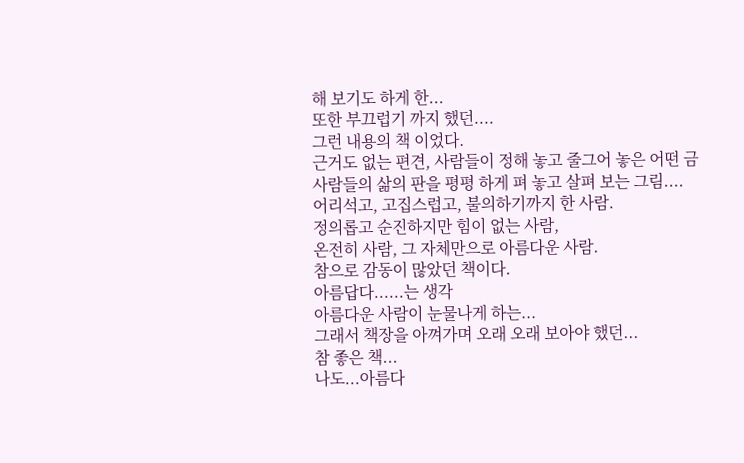해 보기도 하게 한...
또한 부끄럽기 까지 했던....
그런 내용의 책 이었다.
근거도 없는 편견, 사람들이 정해 놓고 줄그어 놓은 어떤 금
사람들의 삶의 판을 평평 하게 펴 놓고 살펴 보는 그림....
어리석고, 고집스럽고, 불의하기까지 한 사람.
정의롭고 순진하지만 힘이 없는 사람,
온전히 사람, 그 자체만으로 아름다운 사람.
참으로 감동이 많았던 책이다.
아름답다......는 생각
아름다운 사람이 눈물나게 하는...
그래서 책장을 아껴가며 오래 오래 보아야 했던...
참 좋은 책...
나도...아름다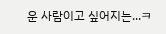운 사람이고 싶어지는...ㅋ